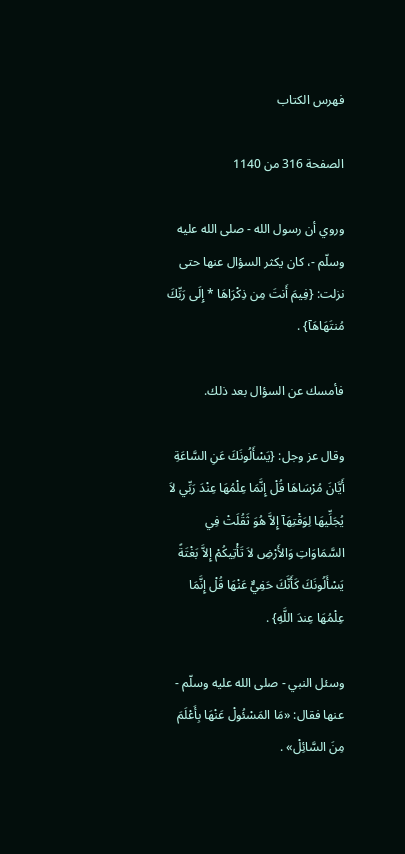فهرس الكتاب

الصفحة 316 من 1140

وروي أن رسول الله - صلى الله عليه وسلّم -، كان يكثر السؤال عنها حتى نزلت: {فِيمَ أَنتَ مِن ذِكْرَاهَا * إِلَى رَبِّكَ مُنتَهَاهَآ} .

فأمسك عن السؤال بعد ذلك.

وقال عز وجل: {يَسْأَلُونَكَ عَنِ السَّاعَةِ أَيَّانَ مُرْسَاهَا قُلْ إِنَّمَا عِلْمُهَا عِنْدَ رَبِّي لاَ يُجَلِّيهَا لِوَقْتِهَآ إِلاَّ هُوَ ثَقُلَتْ فِي السَّمَاوَاتِ وَالأَرْضِ لاَ تَأْتِيكُمْ إِلاَّ بَغْتَةً يَسْأَلُونَكَ كَأَنَّكَ حَفِيٌّ عَنْهَا قُلْ إِنَّمَا عِلْمُهَا عِندَ اللَّهِ} .

وسئل النبي - صلى الله عليه وسلّم - عنها فقال: «مَا المَسْئُولْ عَنْهَا بِأَعْلَمَ مِنَ السَّائِلْ» .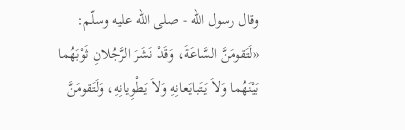وقال رسول الله - صلى الله عليه وسلّم: «لَتَقومَنَّ السَّاعَةَ، وَقَدْ نَشَرَ الرَّجُلانِ ثَوْبَهُما بَيْنَهُما وَلاَ يَتَبايَعانِهِ وَلاَ يَطْوِيانِهِ، وَلَتَقومَنَّ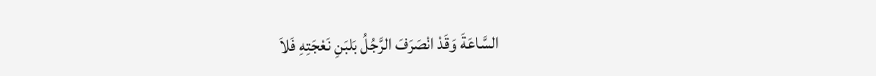السَّاعَةَ وَقَدْ انْصَرَفَ الرَّجُلُ بَلبَنِ نَعْجَتِهِ فَلاَ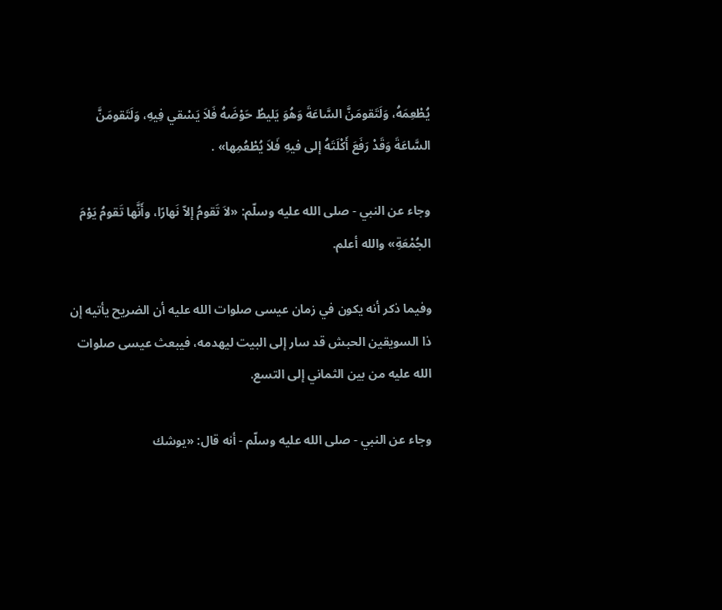يُطْعِمَهُ، وَلَتَقومَنَّ السَّاعَةَ وَهُوَ يَليطُ حَوْضَهُ فَلاَ يَسْقي فِيهِ، وَلَتَقومَنَّ السَّاعَةَ وَقَدْ رَفَعَ أَكْلَتَهُ إلى فيهِ فَلاَ يُطْعُمِها» .

وجاء عن النبي - صلى الله عليه وسلّم: «لاَ تَقومُ إلاّ نَهارًا، وأَنَّها تَقومُ يَوْمَ الجُمْعَةِ» والله أعلم.

وفيما ذكر أنه يكون في زمان عيسى صلوات الله عليه أن الضريح يأتيه إن ذا السويقين الحبش قد سار إلى البيت ليهدمه، فيبعث عيسى صلوات الله عليه من بين الثماني إلى التسع.

وجاء عن النبي - صلى الله عليه وسلّم - أنه قال: «يوشك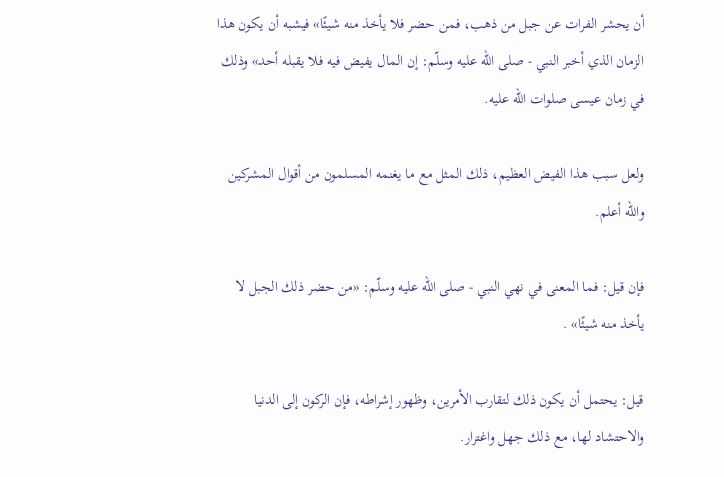أن يحشر الفرات عن جبل من ذهب، فمن حضر فلا يأخذ منه شيئًا» فيشبه أن يكون هذا الزمان الذي أخبر النبي - صلى الله عليه وسلّم: إن المال يفيض فيه فلا يقبله أحد» وذلك في زمان عيسى صلوات الله عليه.

ولعل سبب هذا الفيض العظيم، ذلك المثل مع ما يغنمه المسلمون من أقوال المشركين والله أعلم.

فإن قيل: فما المعنى في نهي النبي - صلى الله عليه وسلّم: «من حضر ذلك الجبل لا يأخذ منه شيئًا» .

قيل: يحتمل أن يكون ذلك لتقارب الأمرين، وظهور إشراطه، فإن الركون إلى الدنيا والاحتشاد لها، مع ذلك جهل واغترار.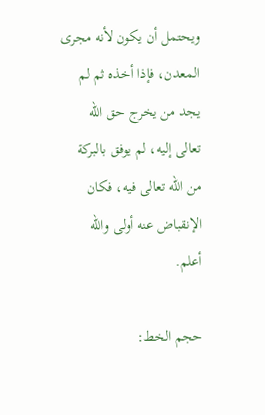ويحتمل أن يكون لأنه مجرى المعدن، فإذا أخذه ثم لم يجد من يخرج حق الله تعالى إليه، لم يوفق بالبركة من الله تعالى فيه، فكان الإنقباض عنه أولى والله أعلم.

حجم الخط: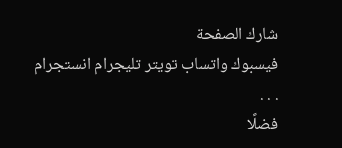شارك الصفحة
فيسبوك واتساب تويتر تليجرام انستجرام
. . .
فضلًا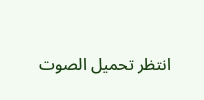انتظر تحميل الصوت